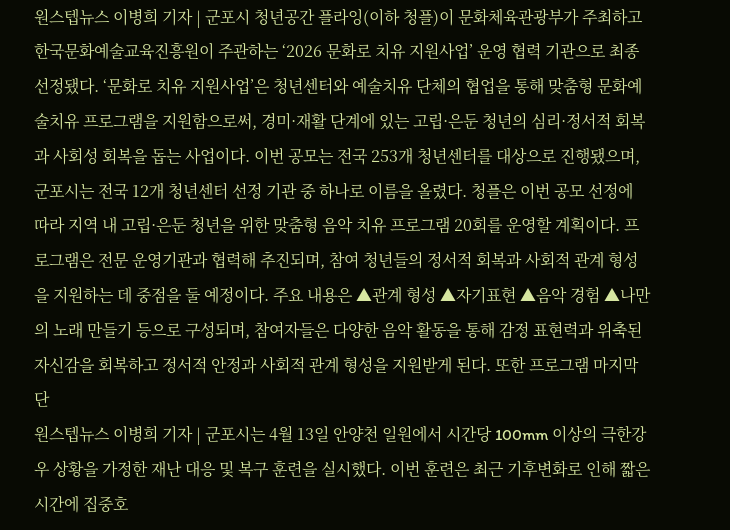원스텝뉴스 이병희 기자 | 군포시 청년공간 플라잉(이하 청플)이 문화체육관광부가 주최하고 한국문화예술교육진흥원이 주관하는 ‘2026 문화로 치유 지원사업’ 운영 협력 기관으로 최종 선정됐다. ‘문화로 치유 지원사업’은 청년센터와 예술치유 단체의 협업을 통해 맞춤형 문화예술치유 프로그램을 지원함으로써, 경미·재활 단계에 있는 고립·은둔 청년의 심리·정서적 회복과 사회성 회복을 돕는 사업이다. 이번 공모는 전국 253개 청년센터를 대상으로 진행됐으며, 군포시는 전국 12개 청년센터 선정 기관 중 하나로 이름을 올렸다. 청플은 이번 공모 선정에 따라 지역 내 고립·은둔 청년을 위한 맞춤형 음악 치유 프로그램 20회를 운영할 계획이다. 프로그램은 전문 운영기관과 협력해 추진되며, 참여 청년들의 정서적 회복과 사회적 관계 형성을 지원하는 데 중점을 둘 예정이다. 주요 내용은 ▲관계 형성 ▲자기표현 ▲음악 경험 ▲나만의 노래 만들기 등으로 구성되며, 참여자들은 다양한 음악 활동을 통해 감정 표현력과 위축된 자신감을 회복하고 정서적 안정과 사회적 관계 형성을 지원받게 된다. 또한 프로그램 마지막 단
원스텝뉴스 이병희 기자 | 군포시는 4월 13일 안양천 일원에서 시간당 100mm 이상의 극한강우 상황을 가정한 재난 대응 및 복구 훈련을 실시했다. 이번 훈련은 최근 기후변화로 인해 짧은 시간에 집중호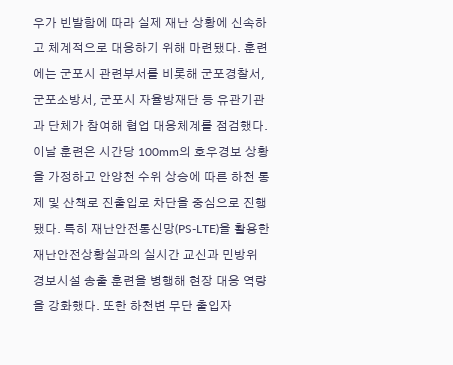우가 빈발함에 따라 실제 재난 상황에 신속하고 체계적으로 대응하기 위해 마련됐다. 훈련에는 군포시 관련부서를 비롯해 군포경찰서, 군포소방서, 군포시 자율방재단 등 유관기관과 단체가 참여해 협업 대응체계를 점검했다. 이날 훈련은 시간당 100mm의 호우경보 상황을 가정하고 안양천 수위 상승에 따른 하천 통제 및 산책로 진출입로 차단을 중심으로 진행됐다. 특히 재난안전통신망(PS-LTE)을 활용한 재난안전상황실과의 실시간 교신과 민방위 경보시설 송출 훈련을 병행해 현장 대응 역량을 강화했다. 또한 하천변 무단 출입자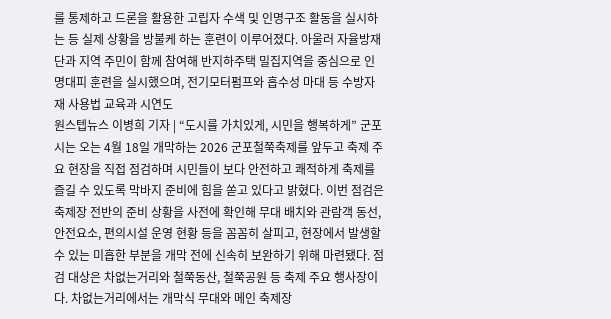를 통제하고 드론을 활용한 고립자 수색 및 인명구조 활동을 실시하는 등 실제 상황을 방불케 하는 훈련이 이루어졌다. 아울러 자율방재단과 지역 주민이 함께 참여해 반지하주택 밀집지역을 중심으로 인명대피 훈련을 실시했으며, 전기모터펌프와 흡수성 마대 등 수방자재 사용법 교육과 시연도
원스텝뉴스 이병희 기자 | “도시를 가치있게, 시민을 행복하게” 군포시는 오는 4월 18일 개막하는 2026 군포철쭉축제를 앞두고 축제 주요 현장을 직접 점검하며 시민들이 보다 안전하고 쾌적하게 축제를 즐길 수 있도록 막바지 준비에 힘을 쏟고 있다고 밝혔다. 이번 점검은 축제장 전반의 준비 상황을 사전에 확인해 무대 배치와 관람객 동선, 안전요소, 편의시설 운영 현황 등을 꼼꼼히 살피고, 현장에서 발생할 수 있는 미흡한 부분을 개막 전에 신속히 보완하기 위해 마련됐다. 점검 대상은 차없는거리와 철쭉동산, 철쭉공원 등 축제 주요 행사장이다. 차없는거리에서는 개막식 무대와 메인 축제장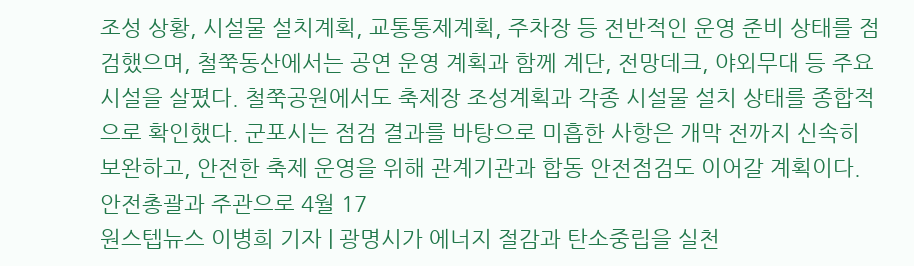조성 상황, 시설물 설치계획, 교통통제계획, 주차장 등 전반적인 운영 준비 상태를 점검했으며, 철쭉동산에서는 공연 운영 계획과 함께 계단, 전망데크, 야외무대 등 주요 시설을 살폈다. 철쭉공원에서도 축제장 조성계획과 각종 시설물 설치 상태를 종합적으로 확인했다. 군포시는 점검 결과를 바탕으로 미흡한 사항은 개막 전까지 신속히 보완하고, 안전한 축제 운영을 위해 관계기관과 합동 안전점검도 이어갈 계획이다. 안전총괄과 주관으로 4월 17
원스텝뉴스 이병희 기자 | 광명시가 에너지 절감과 탄소중립을 실천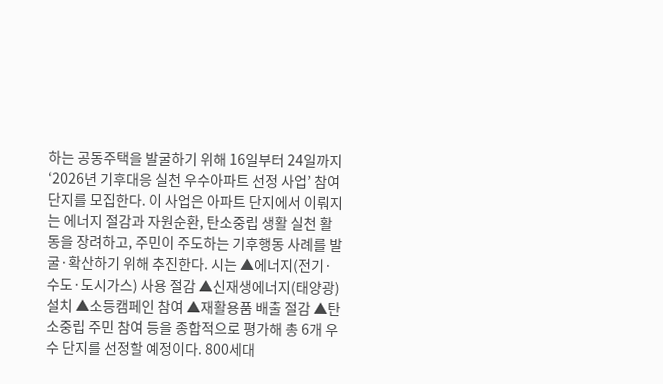하는 공동주택을 발굴하기 위해 16일부터 24일까지 ‘2026년 기후대응 실천 우수아파트 선정 사업’ 참여 단지를 모집한다. 이 사업은 아파트 단지에서 이뤄지는 에너지 절감과 자원순환, 탄소중립 생활 실천 활동을 장려하고, 주민이 주도하는 기후행동 사례를 발굴·확산하기 위해 추진한다. 시는 ▲에너지(전기·수도·도시가스) 사용 절감 ▲신재생에너지(태양광) 설치 ▲소등캠페인 참여 ▲재활용품 배출 절감 ▲탄소중립 주민 참여 등을 종합적으로 평가해 총 6개 우수 단지를 선정할 예정이다. 800세대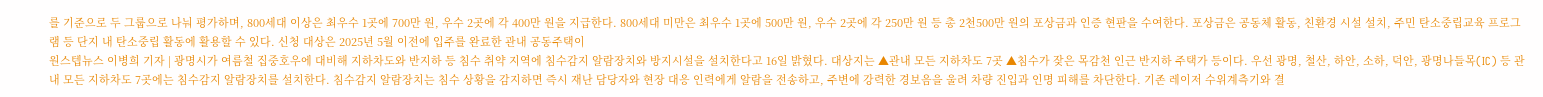를 기준으로 두 그룹으로 나눠 평가하며, 800세대 이상은 최우수 1곳에 700만 원, 우수 2곳에 각 400만 원을 지급한다. 800세대 미만은 최우수 1곳에 500만 원, 우수 2곳에 각 250만 원 등 총 2천500만 원의 포상금과 인증 현판을 수여한다. 포상금은 공동체 활동, 친환경 시설 설치, 주민 탄소중립교육 프로그램 등 단지 내 탄소중립 활동에 활용할 수 있다. 신청 대상은 2025년 5월 이전에 입주를 완료한 관내 공동주택이
원스텝뉴스 이병희 기자 | 광명시가 여름철 집중호우에 대비해 지하차도와 반지하 등 침수 취약 지역에 침수감지 알람장치와 방지시설을 설치한다고 16일 밝혔다. 대상지는 ▲관내 모든 지하차도 7곳 ▲침수가 잦은 목감천 인근 반지하 주택가 등이다. 우선 광명, 철산, 하안, 소하, 덕안, 광명나들목(IC) 등 관내 모든 지하차도 7곳에는 침수감지 알람장치를 설치한다. 침수감지 알람장치는 침수 상황을 감지하면 즉시 재난 담당자와 현장 대응 인력에게 알람을 전송하고, 주변에 강력한 경보음을 울려 차량 진입과 인명 피해를 차단한다. 기존 레이저 수위계측기와 결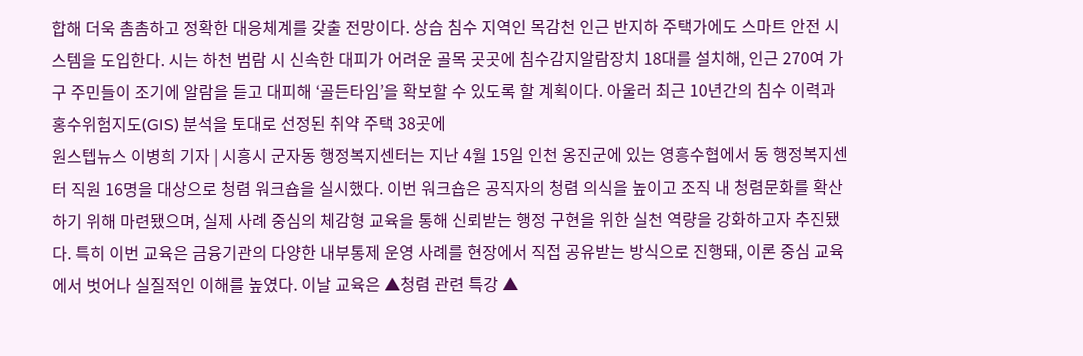합해 더욱 촘촘하고 정확한 대응체계를 갖출 전망이다. 상습 침수 지역인 목감천 인근 반지하 주택가에도 스마트 안전 시스템을 도입한다. 시는 하천 범람 시 신속한 대피가 어려운 골목 곳곳에 침수감지알람장치 18대를 설치해, 인근 270여 가구 주민들이 조기에 알람을 듣고 대피해 ‘골든타임’을 확보할 수 있도록 할 계획이다. 아울러 최근 10년간의 침수 이력과 홍수위험지도(GIS) 분석을 토대로 선정된 취약 주택 38곳에
원스텝뉴스 이병희 기자 | 시흥시 군자동 행정복지센터는 지난 4월 15일 인천 옹진군에 있는 영흥수협에서 동 행정복지센터 직원 16명을 대상으로 청렴 워크숍을 실시했다. 이번 워크숍은 공직자의 청렴 의식을 높이고 조직 내 청렴문화를 확산하기 위해 마련됐으며, 실제 사례 중심의 체감형 교육을 통해 신뢰받는 행정 구현을 위한 실천 역량을 강화하고자 추진됐다. 특히 이번 교육은 금융기관의 다양한 내부통제 운영 사례를 현장에서 직접 공유받는 방식으로 진행돼, 이론 중심 교육에서 벗어나 실질적인 이해를 높였다. 이날 교육은 ▲청렴 관련 특강 ▲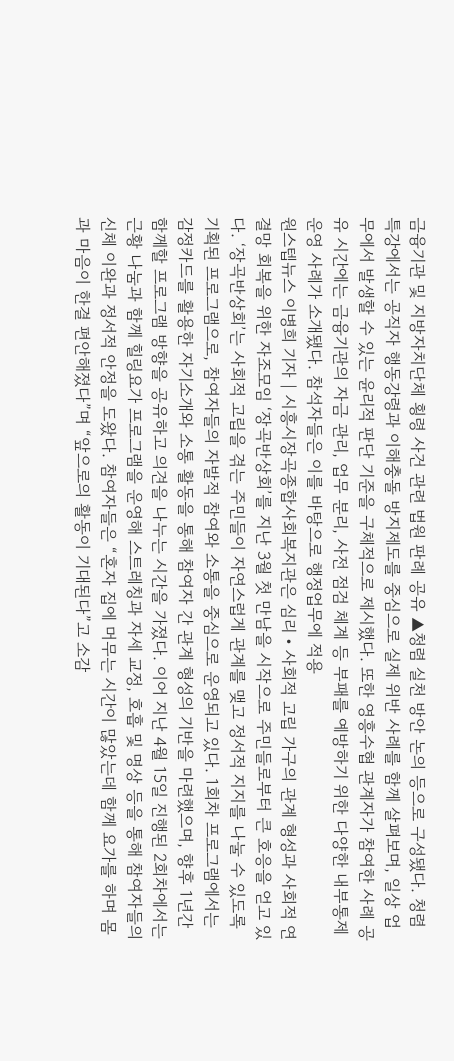금융기관 및 지방자치단체 횡령 사건 관련 법원 판례 공유 ▲청렴 실천 방안 논의 등으로 구성됐다. 청렴 특강에서는 공직자 행동강령과 이해충돌 방지제도를 중심으로 실제 위반 사례를 함께 살펴보며, 일상 업무에서 발생할 수 있는 윤리적 판단 기준을 구체적으로 제시했다. 또한 영흥수협 관계자가 참여한 사례 공유 시간에는 금융기관의 자금 관리, 업무 분리, 사전 점검 체계 등 부패를 예방하기 위한 다양한 내부통제 운영 사례가 소개됐다. 참석자들은 이를 바탕으로 행정업무에 적용
원스텝뉴스 이병희 기자 | 시흥시장곡종합사회복지관은 심리‧사회적 고립 가구의 관계 형성과 사회적 연결망 회복을 위한 자조모임 ‘장곡반상회’를 지난 3월 첫 만남을 시작으로 주민들로부터 큰 호응을 얻고 있다. ‘장곡반상회’는 사회적 고립을 겪는 주민들이 자연스럽게 관계를 맺고 정서적 지지를 나눌 수 있도록 기획된 프로그램으로, 참여자들의 자발적 참여와 소통을 중심으로 운영되고 있다. 1회차 프로그램에서는 감정카드를 활용한 자기소개와 소통 활동을 통해 참여자 간 관계 형성의 기반을 마련했으며, 향후 1년간 함께할 프로그램 방향을 공유하고 의견을 나누는 시간을 가졌다. 이어 지난 4월 15일 진행된 2회차에서는 근황 나눔과 함께 힐링요가 프로그램을 운영해 스트레칭과 자세 교정, 호흡 및 명상 등을 통해 참여자들의 신체 이완과 정서적 안정을 도왔다. 참여자들은 “혼자 집에 머무는 시간이 많았는데 함께 요가를 하며 몸과 마음이 한결 편안해졌다”며 “앞으로의 활동이 기대된다”고 소감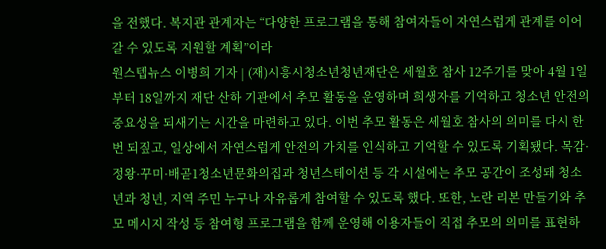을 전했다. 복지관 관계자는 “다양한 프로그램을 통해 참여자들이 자연스럽게 관계를 이어갈 수 있도록 지원할 계획”이라
원스텝뉴스 이병희 기자 | (재)시흥시청소년청년재단은 세월호 참사 12주기를 맞아 4월 1일부터 18일까지 재단 산하 기관에서 추모 활동을 운영하며 희생자를 기억하고 청소년 안전의 중요성을 되새기는 시간을 마련하고 있다. 이번 추모 활동은 세월호 참사의 의미를 다시 한번 되짚고, 일상에서 자연스럽게 안전의 가치를 인식하고 기억할 수 있도록 기획됐다. 목감·정왕·꾸미·배곧1청소년문화의집과 청년스테이션 등 각 시설에는 추모 공간이 조성돼 청소년과 청년, 지역 주민 누구나 자유롭게 참여할 수 있도록 했다. 또한, 노란 리본 만들기와 추모 메시지 작성 등 참여형 프로그램을 함께 운영해 이용자들이 직접 추모의 의미를 표현하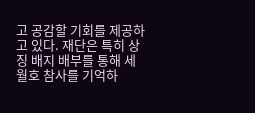고 공감할 기회를 제공하고 있다. 재단은 특히 상징 배지 배부를 통해 세월호 참사를 기억하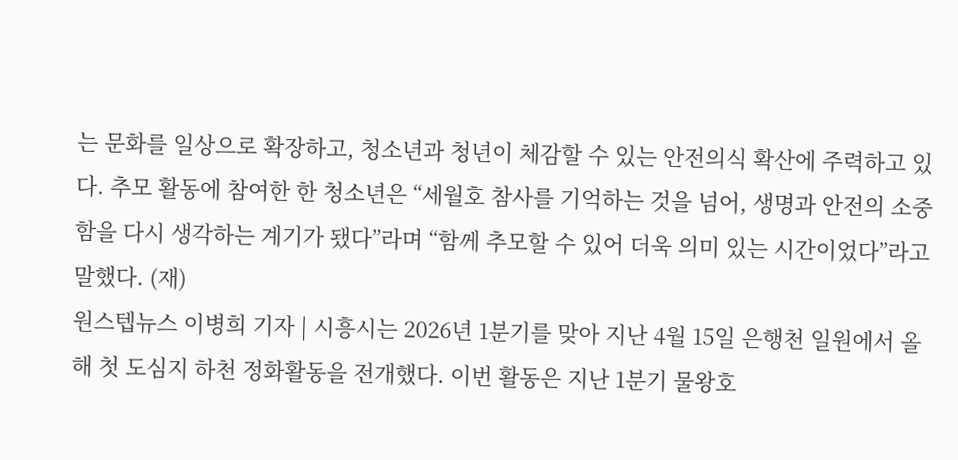는 문화를 일상으로 확장하고, 청소년과 청년이 체감할 수 있는 안전의식 확산에 주력하고 있다. 추모 활동에 참여한 한 청소년은 “세월호 참사를 기억하는 것을 넘어, 생명과 안전의 소중함을 다시 생각하는 계기가 됐다”라며 “함께 추모할 수 있어 더욱 의미 있는 시간이었다”라고 말했다. (재)
원스텝뉴스 이병희 기자 | 시흥시는 2026년 1분기를 맞아 지난 4월 15일 은행천 일원에서 올해 첫 도심지 하천 정화활동을 전개했다. 이번 활동은 지난 1분기 물왕호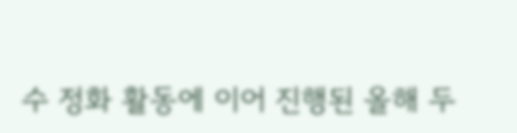수 정화 활동에 이어 진행된 올해 두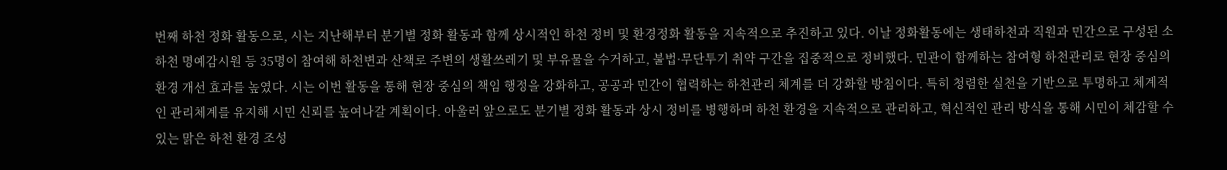번째 하천 정화 활동으로, 시는 지난해부터 분기별 정화 활동과 함께 상시적인 하천 정비 및 환경정화 활동을 지속적으로 추진하고 있다. 이날 정화활동에는 생태하천과 직원과 민간으로 구성된 소하천 명예감시원 등 35명이 참여해 하천변과 산책로 주변의 생활쓰레기 및 부유물을 수거하고, 불법·무단투기 취약 구간을 집중적으로 정비했다. 민관이 함께하는 참여형 하천관리로 현장 중심의 환경 개선 효과를 높였다. 시는 이번 활동을 통해 현장 중심의 책임 행정을 강화하고, 공공과 민간이 협력하는 하천관리 체계를 더 강화할 방침이다. 특히 청렴한 실천을 기반으로 투명하고 체계적인 관리체계를 유지해 시민 신뢰를 높여나갈 계획이다. 아울러 앞으로도 분기별 정화 활동과 상시 정비를 병행하며 하천 환경을 지속적으로 관리하고, 혁신적인 관리 방식을 통해 시민이 체감할 수 있는 맑은 하천 환경 조성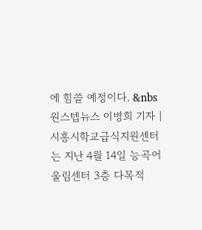에 힘쓸 예정이다. &nbs
원스텝뉴스 이병희 기자 | 시흥시학교급식지원센터는 지난 4월 14일 능곡어울림센터 3층 다목적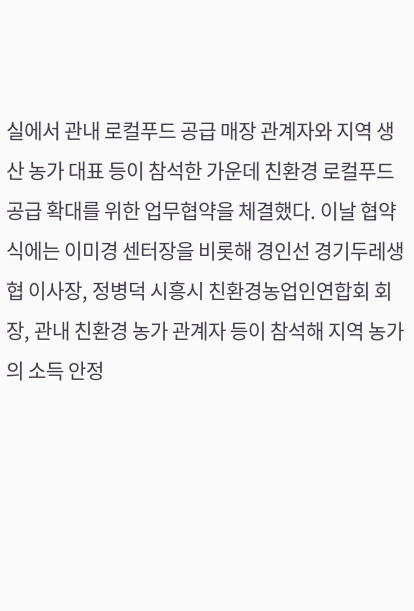실에서 관내 로컬푸드 공급 매장 관계자와 지역 생산 농가 대표 등이 참석한 가운데 친환경 로컬푸드 공급 확대를 위한 업무협약을 체결했다. 이날 협약식에는 이미경 센터장을 비롯해 경인선 경기두레생협 이사장, 정병덕 시흥시 친환경농업인연합회 회장, 관내 친환경 농가 관계자 등이 참석해 지역 농가의 소득 안정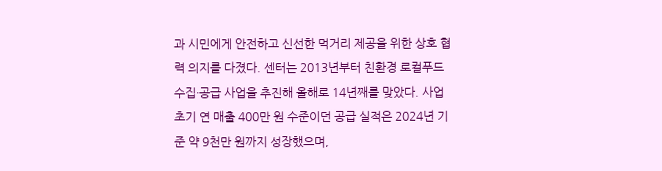과 시민에게 안전하고 신선한 먹거리 제공을 위한 상호 협력 의지를 다졌다. 센터는 2013년부터 친환경 로컬푸드 수집·공급 사업을 추진해 올해로 14년째를 맞았다. 사업 초기 연 매출 400만 원 수준이던 공급 실적은 2024년 기준 약 9천만 원까지 성장했으며,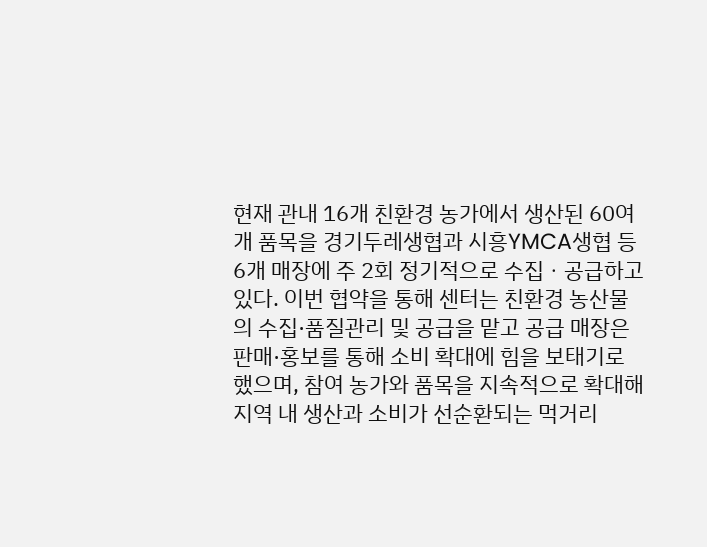현재 관내 16개 친환경 농가에서 생산된 60여 개 품목을 경기두레생협과 시흥YMCA생협 등 6개 매장에 주 2회 정기적으로 수집ㆍ공급하고 있다. 이번 협약을 통해 센터는 친환경 농산물의 수집·품질관리 및 공급을 맡고 공급 매장은 판매·홍보를 통해 소비 확대에 힘을 보태기로 했으며, 참여 농가와 품목을 지속적으로 확대해 지역 내 생산과 소비가 선순환되는 먹거리